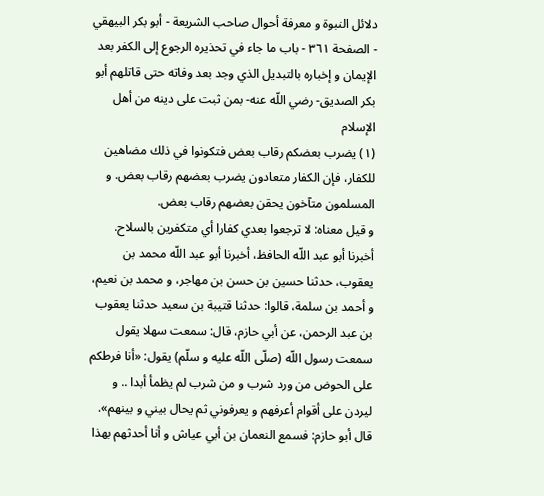دلائل النبوة و معرفة أحوال صاحب الشريعة - أبو بكر البيهقي - الصفحة ٣٦١ - باب ما جاء في تحذيره الرجوع إلى الكفر بعد الإيمان و إخباره بالتبديل الذي وجد بعد وفاته حتى قاتلهم أبو بكر الصديق- رضي اللّه عنه- بمن ثبت على دينه من أهل الإسلام
(١) يضرب بعضكم رقاب بعض فتكونوا في ذلك مضاهين للكفار، فإن الكفار متعادون يضرب بعضهم رقاب بعض. و المسلمون متآخون يحقن بعضهم رقاب بعض.
و قيل معناه: لا ترجعوا بعدي كفارا أي متكفرين بالسلاح.
أخبرنا أبو عبد اللّه الحافظ، أخبرنا أبو عبد اللّه محمد بن يعقوب، حدثنا حسين بن حسن بن مهاجر، و محمد بن نعيم، و أحمد بن سلمة، قالوا: حدثنا قتيبة بن سعيد حدثنا يعقوب بن عبد الرحمن، عن أبي حازم، قال: سمعت سهلا يقول سمعت رسول اللّه (صلّى اللّه عليه و سلّم) يقول: «أنا فرطكم على الحوض من ورد شرب و من شرب لم يظمأ أبدا .. و ليردن على أقوام أعرفهم و يعرفوني ثم يحال بيني و بينهم».
قال أبو حازم: فسمع النعمان بن أبي عياش و أنا أحدثهم بهذا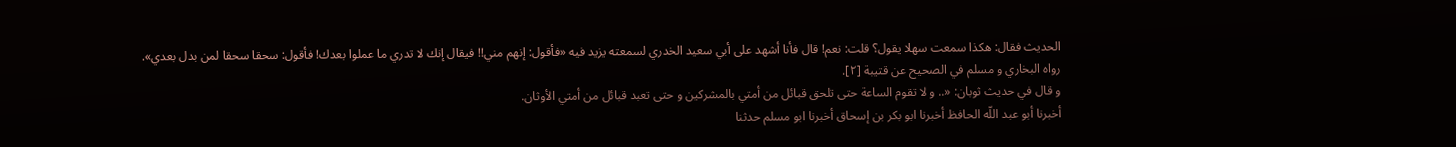الحديث فقال: هكذا سمعت سهلا يقول؟ قلت: نعم! قال فأنا أشهد على أبي سعيد الخدري لسمعته يزيد فيه «فأقول: إنهم مني!! فيقال إنك لا تدري ما عملوا بعدك! فأقول: سحقا سحقا لمن بدل بعدي».
رواه البخاري و مسلم في الصحيح عن قتيبة [٢].
و قال في حديث ثوبان: «.. و لا تقوم الساعة حتى تلحق قبائل من أمتي بالمشركين و حتى تعبد قبائل من أمتي الأوثان.
أخبرنا أبو عبد اللّه الحافظ أخبرنا ابو بكر بن إسحاق أخبرنا ابو مسلم حدثنا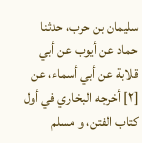سليمان بن حرب، حدثنا حماد عن أيوب عن أبي قلابة عن أبي أسماء، عن
[٢] أخرجه البخاري في أول كتاب الفتن، و مسلم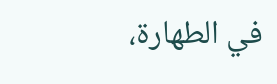في الطهارة،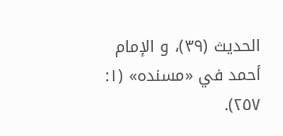الحديث (٣٩)، و الإمام أحمد في «مسنده» (١: ٢٥٧).